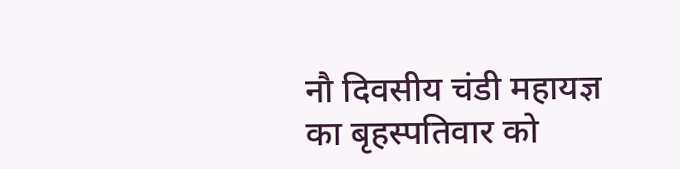नौ दिवसीय चंडी महायज्ञ का बृहस्पतिवार को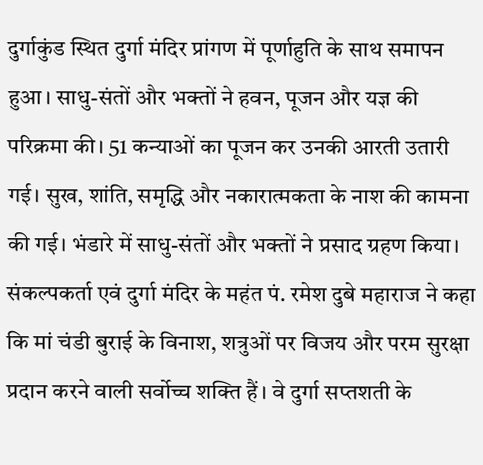दुर्गाकुंड स्थित दुर्गा मंदिर प्रांगण में पूर्णाहुति के साथ समापन हुआ। साधु-संतों और भक्तों ने हवन, पूजन और यज्ञ की परिक्रमा की। 51 कन्याओं का पूजन कर उनकी आरती उतारी गई। सुख, शांति, समृद्धि और नकारात्मकता के नाश की कामना की गई। भंडारे में साधु-संतों और भक्तों ने प्रसाद ग्रहण किया।
संकल्पकर्ता एवं दुर्गा मंदिर के महंत पं. रमेश दुबे महाराज ने कहा कि मां चंडी बुराई के विनाश, शत्रुओं पर विजय और परम सुरक्षा प्रदान करने वाली सर्वोच्च शक्ति हैं। वे दुर्गा सप्तशती के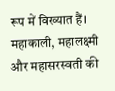रूप में विख्यात हैं। महाकाली, महालक्ष्मी और महासरस्वती की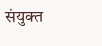संयुक्त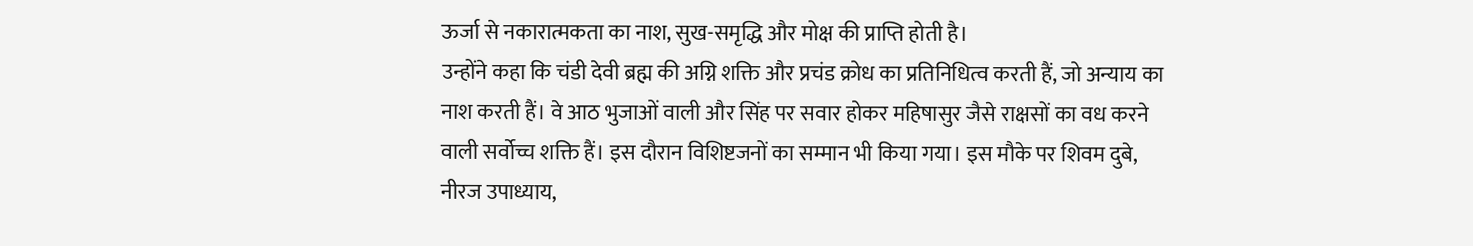ऊर्जा से नकारात्मकता का नाश, सुख-समृद्धि और मोक्ष की प्राप्ति होती है।
उन्होंने कहा कि चंडी देवी ब्रह्म की अग्नि शक्ति और प्रचंड क्रोध का प्रतिनिधित्व करती हैं, जो अन्याय का नाश करती हैं। वे आठ भुजाओं वाली और सिंह पर सवार होकर महिषासुर जैसे राक्षसों का वध करने वाली सर्वोच्च शक्ति हैं। इस दौरान विशिष्टजनों का सम्मान भी किया गया। इस मौके पर शिवम दुबे, नीरज उपाध्याय,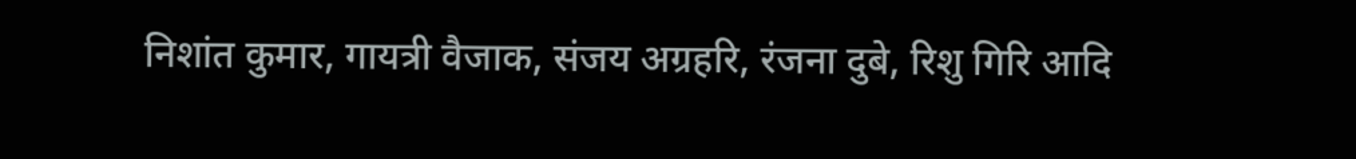निशांत कुमार, गायत्री वैजाक, संजय अग्रहरि, रंजना दुबे, रिशु गिरि आदि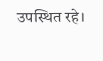उपस्थित रहे।